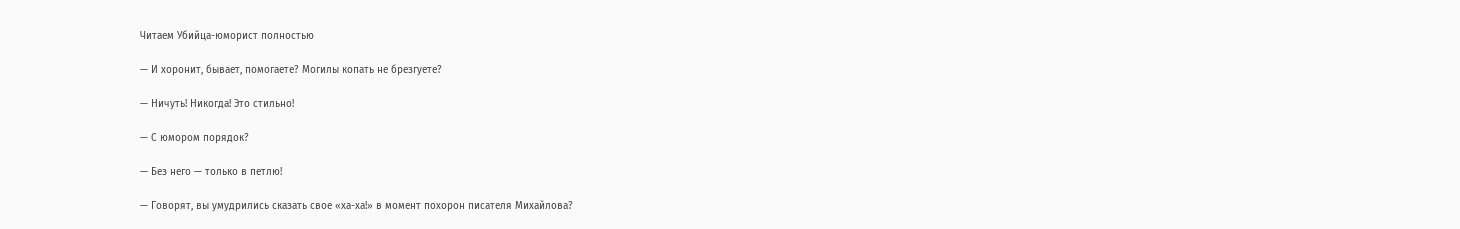Читаем Убийца-юморист полностью

— И хоронит, бывает, помогаете? Могилы копать не брезгуете?

— Ничуть! Никогда! Это стильно!

— С юмором порядок?

— Без него — только в петлю!

— Говорят, вы умудрились сказать свое «ха-ха!» в момент похорон писателя Михайлова?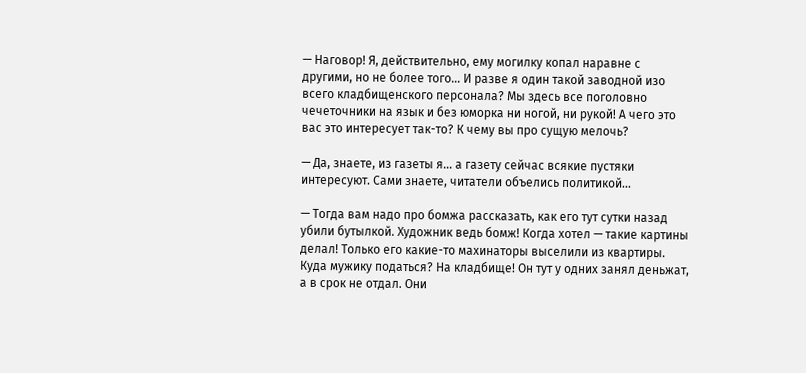— Наговор! Я, действительно, ему могилку копал наравне с другими, но не более того… И разве я один такой заводной изо всего кладбищенского персонала? Мы здесь все поголовно чечеточники на язык и без юморка ни ногой, ни рукой! А чего это вас это интересует так-то? К чему вы про сущую мелочь?

— Да, знаете, из газеты я… а газету сейчас всякие пустяки интересуют. Сами знаете, читатели объелись политикой…

— Тогда вам надо про бомжа рассказать, как его тут сутки назад убили бутылкой. Художник ведь бомж! Когда хотел — такие картины делал! Только его какие-то махинаторы выселили из квартиры. Куда мужику податься? На кладбище! Он тут у одних занял деньжат, а в срок не отдал. Они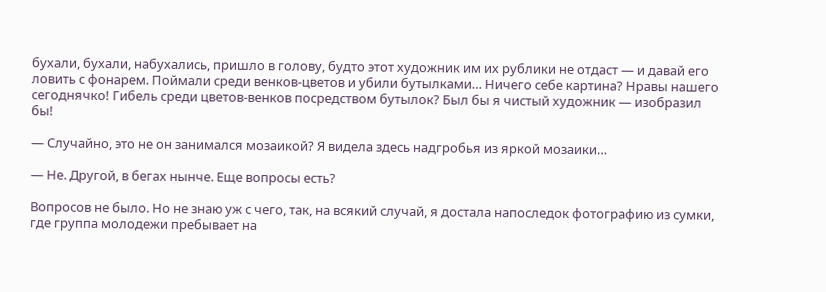бухали, бухали, набухались, пришло в голову, будто этот художник им их рублики не отдаст — и давай его ловить с фонарем. Поймали среди венков-цветов и убили бутылками… Ничего себе картина? Нравы нашего сегоднячко! Гибель среди цветов-венков посредством бутылок? Был бы я чистый художник — изобразил бы!

— Случайно, это не он занимался мозаикой? Я видела здесь надгробья из яркой мозаики…

— Не. Другой, в бегах нынче. Еще вопросы есть?

Вопросов не было. Но не знаю уж с чего, так, на всякий случай, я достала напоследок фотографию из сумки, где группа молодежи пребывает на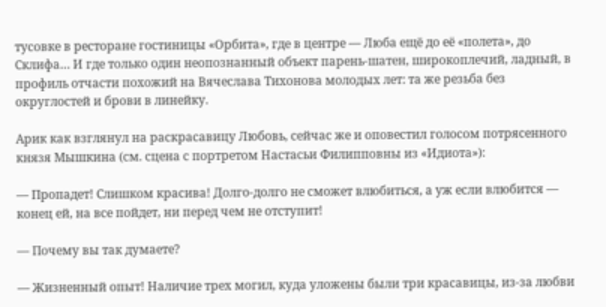тусовке в ресторане гостиницы «Орбита», где в центре — Люба ещё до её «полета», до Склифа… И где только один неопознанный объект парень-шатен, широкоплечий, ладный, в профиль отчасти похожий на Вячеслава Тихонова молодых лет: та же резьба без округлостей и брови в линейку.

Арик как взглянул на раскрасавицу Любовь, сейчас же и оповестил голосом потрясенного князя Мышкина (см. сцена с портретом Настасьи Филипповны из «Идиота»):

— Пропадет! Слишком красива! Долго-долго не сможет влюбиться, а уж если влюбится — конец ей, на все пойдет, ни перед чем не отступит!

— Почему вы так думаете?

— Жизненный опыт! Наличие трех могил, куда уложены были три красавицы, из-за любви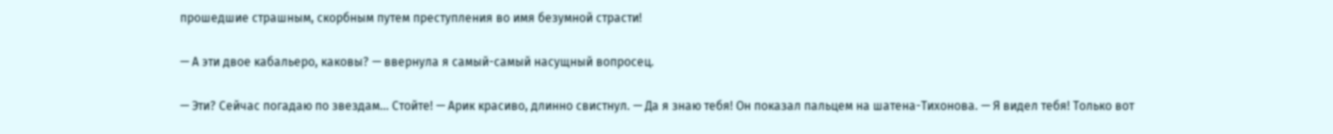прошедшие страшным, скорбным путем преступления во имя безумной страсти!

— А эти двое кабальеро, каковы? — ввернула я самый-самый насущный вопросец.

— Эти? Сейчас погадаю по звездам… Стойте! — Арик красиво, длинно свистнул. — Да я знаю тебя! Он показал пальцем на шатена-Тихонова. — Я видел тебя! Только вот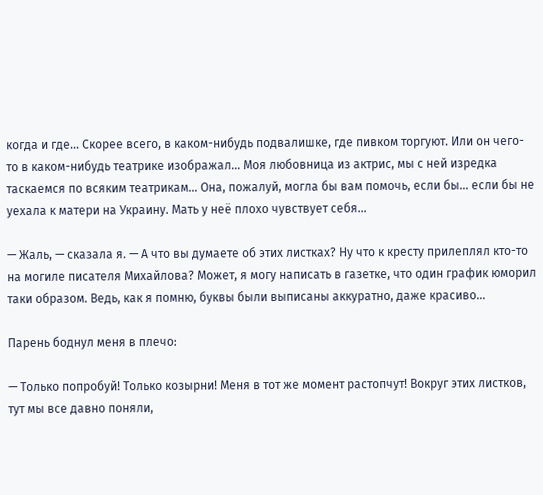когда и где… Скорее всего, в каком-нибудь подвалишке, где пивком торгуют. Или он чего-то в каком-нибудь театрике изображал… Моя любовница из актрис, мы с ней изредка таскаемся по всяким театрикам… Она, пожалуй, могла бы вам помочь, если бы… если бы не уехала к матери на Украину. Мать у неё плохо чувствует себя…

— Жаль, — сказала я. — А что вы думаете об этих листках? Ну что к кресту прилеплял кто-то на могиле писателя Михайлова? Может, я могу написать в газетке, что один график юморил таки образом. Ведь, как я помню, буквы были выписаны аккуратно, даже красиво…

Парень боднул меня в плечо:

— Только попробуй! Только козырни! Меня в тот же момент растопчут! Вокруг этих листков, тут мы все давно поняли,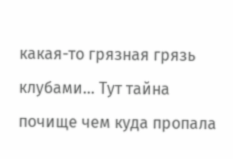какая-то грязная грязь клубами… Тут тайна почище чем куда пропала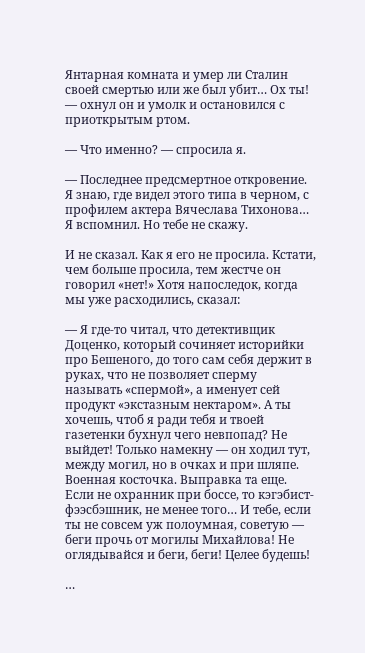Янтарная комната и умер ли Сталин своей смертью или же был убит… Ох ты! — охнул он и умолк и остановился с приоткрытым ртом.

— Что именно? — спросила я.

— Последнее предсмертное откровение. Я знаю, где видел этого типа в черном, с профилем актера Вячеслава Тихонова… Я вспомнил. Но тебе не скажу.

И не сказал. Как я его не просила. Кстати, чем больше просила, тем жестче он говорил «нет!» Хотя напоследок, когда мы уже расходились, сказал:

— Я где-то читал, что детективщик Доценко, который сочиняет историйки про Бешеного, до того сам себя держит в руках, что не позволяет сперму называть «спермой», а именует сей продукт «экстазным нектаром». А ты хочешь, чтоб я ради тебя и твоей газетенки бухнул чего невпопад? Не выйдет! Только намекну — он ходил тут, между могил, но в очках и при шляпе. Военная косточка. Выправка та еще. Если не охранник при боссе, то кэгэбист-фээсбэшник, не менее того… И тебе, если ты не совсем уж полоумная, советую — беги прочь от могилы Михайлова! Не оглядывайся и беги, беги! Целее будешь!

…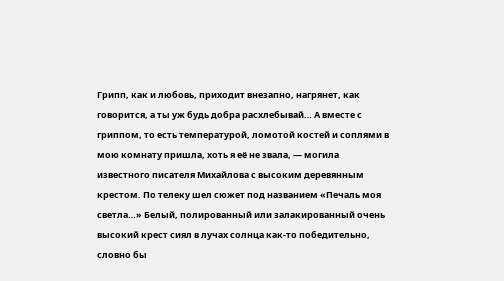Грипп, как и любовь, приходит внезапно, нагрянет, как говорится, а ты уж будь добра расхлебывай… А вместе с гриппом, то есть температурой, ломотой костей и соплями в мою комнату пришла, хоть я её не звала, — могила известного писателя Михайлова с высоким деревянным крестом. По телеку шел сюжет под названием «Печаль моя светла…» Белый, полированный или залакированный очень высокий крест сиял в лучах солнца как-то победительно, словно бы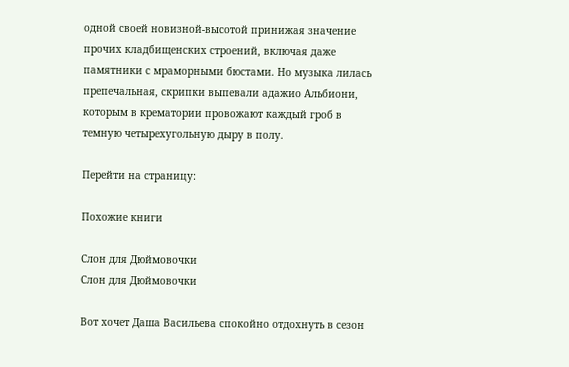одной своей новизной-высотой принижая значение прочих кладбищенских строений, включая даже памятники с мраморными бюстами. Но музыка лилась препечальная, скрипки выпевали адажио Альбиони, которым в крематории провожают каждый гроб в темную четырехугольную дыру в полу.

Перейти на страницу:

Похожие книги

Слон для Дюймовочки
Слон для Дюймовочки

Вот хочет Даша Васильева спокойно отдохнуть в сезон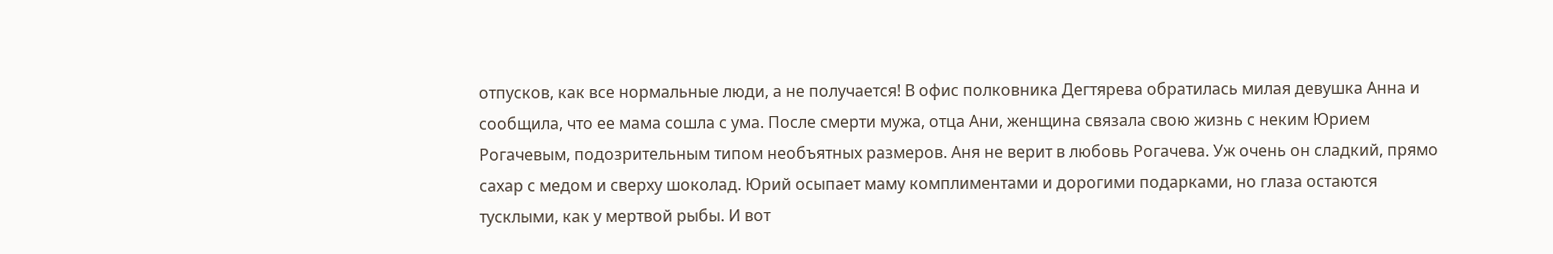отпусков, как все нормальные люди, а не получается! В офис полковника Дегтярева обратилась милая девушка Анна и сообщила, что ее мама сошла с ума. После смерти мужа, отца Ани, женщина связала свою жизнь с неким Юрием Рогачевым, подозрительным типом необъятных размеров. Аня не верит в любовь Рогачева. Уж очень он сладкий, прямо сахар с медом и сверху шоколад. Юрий осыпает маму комплиментами и дорогими подарками, но глаза остаются тусклыми, как у мертвой рыбы. И вот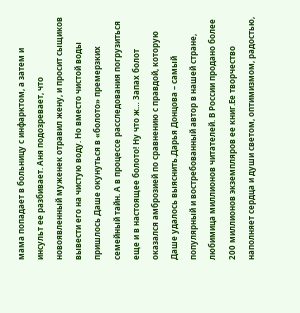мама попадает в больницу с инфарктом, а затем и инсульт ее разбивает. Аня подозревает, что новоявленный муженек отравил жену, и просит сыщиков вывести его на чистую воду. Но вместо чистой воды пришлось Даше окунуться в «болото» премерзких семейный тайн. А в процессе расследования погрузиться еще и в настоящее болото! Ну что ж… Запах болот оказался амброзией по сравнению с правдой, которую Даше удалось выяснить.Дарья Донцова – самый популярный и востребованный автор в нашей стране, любимица миллионов читателей. В России продано более 200 миллионов экземпляров ее книг.Ее творчество наполняет сердца и души светом, оптимизмом, радостью,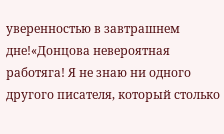уверенностью в завтрашнем дне!«Донцова невероятная работяга! Я не знаю ни одного другого писателя, который столько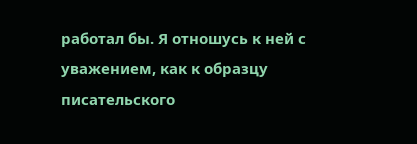работал бы. Я отношусь к ней с уважением, как к образцу писательского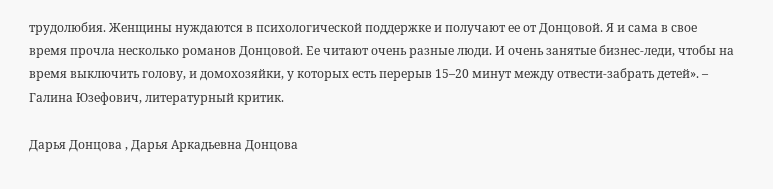трудолюбия. Женщины нуждаются в психологической поддержке и получают ее от Донцовой. Я и сама в свое время прочла несколько романов Донцовой. Ее читают очень разные люди. И очень занятые бизнес-леди, чтобы на время выключить голову, и домохозяйки, у которых есть перерыв 15–20 минут между отвести-забрать детей». – Галина Юзефович, литературный критик.

Дарья Донцова , Дарья Аркадьевна Донцова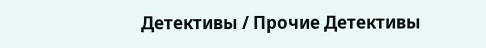Детективы / Прочие Детективы